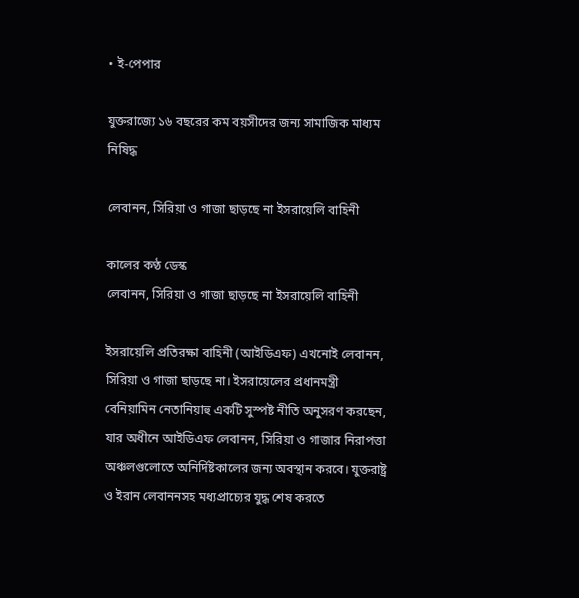• ই-পেপার

যুক্তরাজ্যে ১৬ বছরের কম বয়সীদের জন্য সামাজিক মাধ্যম নিষিদ্ধ

লেবানন, সিরিয়া ও গাজা ছাড়ছে না ইসরায়েলি বাহিনী

কালের কণ্ঠ ডেস্ক
লেবানন, সিরিয়া ও গাজা ছাড়ছে না ইসরায়েলি বাহিনী

ইসরায়েলি প্রতিরক্ষা বাহিনী (আইডিএফ) এখনোই লেবানন, সিরিয়া ও গাজা ছাড়ছে না। ইসরায়েলের প্রধানমন্ত্রী বেনিয়ামিন নেতানিয়াহু একটি সুস্পষ্ট নীতি অনুসরণ করছেন, যার অধীনে আইডিএফ লেবানন, সিরিয়া ও গাজার নিরাপত্তা অঞ্চলগুলোতে অনির্দিষ্টকালের জন্য অবস্থান করবে। যুক্তরাষ্ট্র ও ইরান লেবাননসহ মধ্যপ্রাচ্যের যুদ্ধ শেষ করতে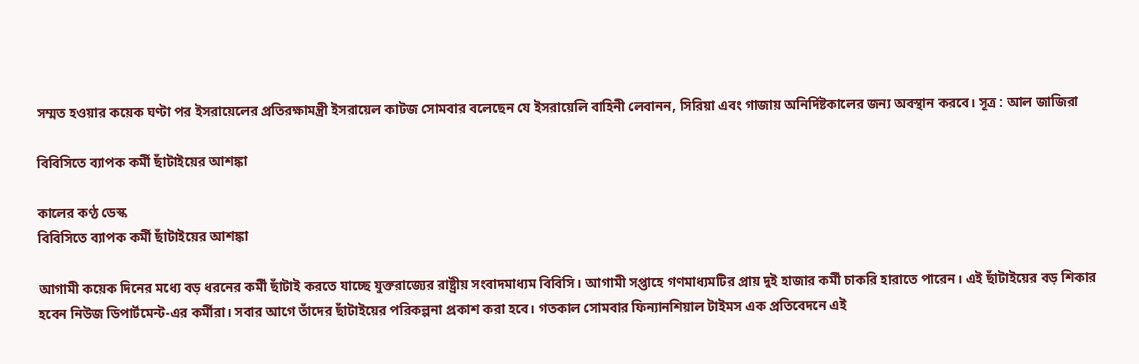সম্মত হওয়ার কয়েক ঘণ্টা পর ইসরায়েলের প্রতিরক্ষামন্ত্রী ইসরায়েল কাটজ সোমবার বলেছেন যে ইসরায়েলি বাহিনী লেবানন, সিরিয়া এবং গাজায় অনির্দিষ্টকালের জন্য অবস্থান করবে। সূত্র : আল জাজিরা

বিবিসিতে ব্যাপক কর্মী ছাঁটাইয়ের আশঙ্কা

কালের কণ্ঠ ডেস্ক
বিবিসিতে ব্যাপক কর্মী ছাঁটাইয়ের আশঙ্কা

আগামী কয়েক দিনের মধ্যে বড় ধরনের কর্মী ছাঁটাই করতে যাচ্ছে যুক্তরাজ্যের রাষ্ট্রীয় সংবাদমাধ্যম বিবিসি। আগামী সপ্তাহে গণমাধ্যমটির প্রায় দুই হাজার কর্মী চাকরি হারাতে পারেন। এই ছাঁটাইয়ের বড় শিকার হবেন নিউজ ডিপার্টমেন্ট-এর কর্মীরা। সবার আগে তাঁদের ছাঁটাইয়ের পরিকল্পনা প্রকাশ করা হবে। গতকাল সোমবার ফিন্যানশিয়াল টাইমস এক প্রতিবেদনে এই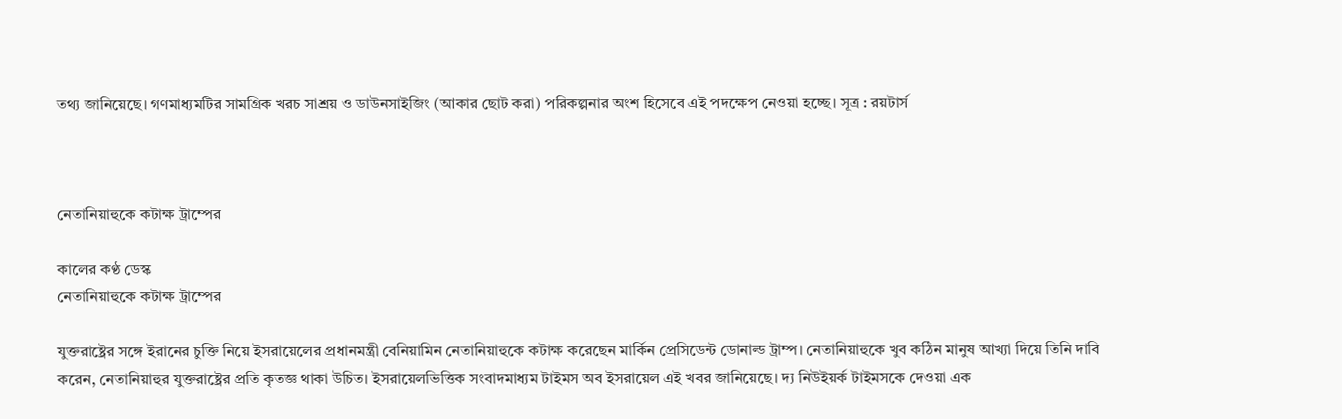তথ্য জানিয়েছে। গণমাধ্যমটির সামগ্রিক খরচ সাশ্রয় ও ডাউনসাইজিং (আকার ছোট করা) পরিকল্পনার অংশ হিসেবে এই পদক্ষেপ নেওয়া হচ্ছে। সূত্র : রয়টার্স



নেতানিয়াহুকে কটাক্ষ ট্রাম্পের

কালের কণ্ঠ ডেস্ক
নেতানিয়াহুকে কটাক্ষ ট্রাম্পের

যুক্তরাষ্ট্রের সঙ্গে ইরানের চুক্তি নিয়ে ইসরায়েলের প্রধানমন্ত্রী বেনিয়ামিন নেতানিয়াহুকে কটাক্ষ করেছেন মার্কিন প্রেসিডেন্ট ডোনাল্ড ট্রাম্প। নেতানিয়াহুকে খুব কঠিন মানুষ আখ্যা দিয়ে তিনি দাবি করেন, নেতানিয়াহুর যুক্তরাষ্ট্রের প্রতি কৃতজ্ঞ থাকা উচিত। ইসরায়েলভিত্তিক সংবাদমাধ্যম টাইমস অব ইসরায়েল এই খবর জানিয়েছে। দ্য নিউইয়র্ক টাইমসকে দেওয়া এক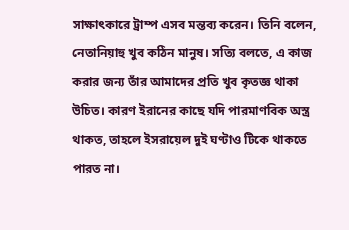সাক্ষাৎকারে ট্রাম্প এসব মন্তব্য করেন। তিনি বলেন, নেতানিয়াহু খুব কঠিন মানুষ। সত্যি বলতে, এ কাজ করার জন্য তাঁর আমাদের প্রতি খুব কৃতজ্ঞ থাকা উচিত। কারণ ইরানের কাছে যদি পারমাণবিক অস্ত্র থাকত, তাহলে ইসরায়েল দুই ঘণ্টাও টিকে থাকতে পারত না।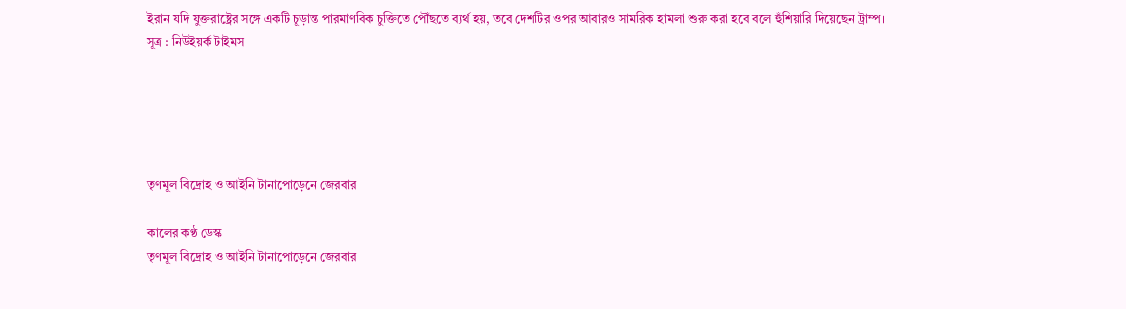ইরান যদি যুক্তরাষ্ট্রের সঙ্গে একটি চূড়ান্ত পারমাণবিক চুক্তিতে পৌঁছতে ব্যর্থ হয়, তবে দেশটির ওপর আবারও সামরিক হামলা শুরু করা হবে বলে হুঁশিয়ারি দিয়েছেন ট্রাম্প।  সূত্র : নিউইয়র্ক টাইমস





তৃণমূল বিদ্রোহ ও আইনি টানাপোড়েনে জেরবার

কালের কণ্ঠ ডেস্ক
তৃণমূল বিদ্রোহ ও আইনি টানাপোড়েনে জেরবার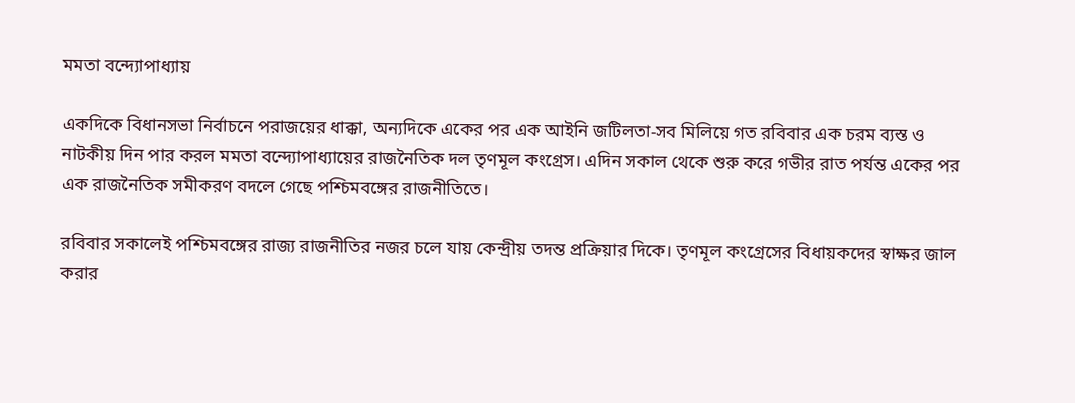মমতা বন্দ্যোপাধ্যায়

একদিকে বিধানসভা নির্বাচনে পরাজয়ের ধাক্কা, অন্যদিকে একের পর এক আইনি জটিলতা-সব মিলিয়ে গত রবিবার এক চরম ব্যস্ত ও নাটকীয় দিন পার করল মমতা বন্দ্যোপাধ্যায়ের রাজনৈতিক দল তৃণমূল কংগ্রেস। এদিন সকাল থেকে শুরু করে গভীর রাত পর্যন্ত একের পর এক রাজনৈতিক সমীকরণ বদলে গেছে পশ্চিমবঙ্গের রাজনীতিতে।

রবিবার সকালেই পশ্চিমবঙ্গের রাজ্য রাজনীতির নজর চলে যায় কেন্দ্রীয় তদন্ত প্রক্রিয়ার দিকে। তৃণমূল কংগ্রেসের বিধায়কদের স্বাক্ষর জাল করার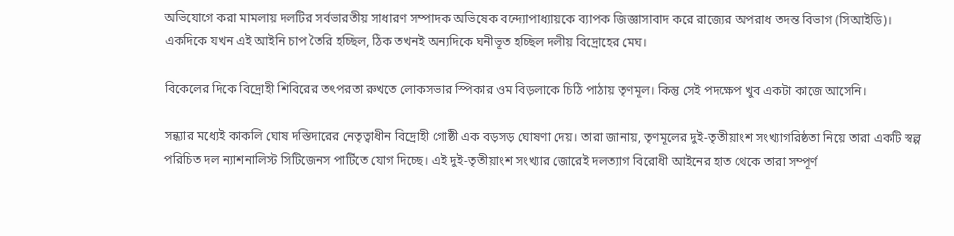অভিযোগে করা মামলায় দলটির সর্বভারতীয় সাধারণ সম্পাদক অভিষেক বন্দ্যোপাধ্যায়কে ব্যাপক জিজ্ঞাসাবাদ করে রাজ্যের অপরাধ তদন্ত বিভাগ (সিআইডি)। একদিকে যখন এই আইনি চাপ তৈরি হচ্ছিল, ঠিক তখনই অন্যদিকে ঘনীভূত হচ্ছিল দলীয় বিদ্রোহের মেঘ।

বিকেলের দিকে বিদ্রোহী শিবিরের তৎপরতা রুখতে লোকসভার স্পিকার ওম বিড়লাকে চিঠি পাঠায় তৃণমূল। কিন্তু সেই পদক্ষেপ খুব একটা কাজে আসেনি।

সন্ধ্যার মধ্যেই কাকলি ঘোষ দস্তিদারের নেতৃত্বাধীন বিদ্রোহী গোষ্ঠী এক বড়সড় ঘোষণা দেয়। তারা জানায়, তৃণমূলের দুই-তৃতীয়াংশ সংখ্যাগরিষ্ঠতা নিয়ে তারা একটি স্বল্প পরিচিত দল ন্যাশনালিস্ট সিটিজেনস পার্টিতে যোগ দিচ্ছে। এই দুই-তৃতীয়াংশ সংখ্যার জোরেই দলত্যাগ বিরোধী আইনের হাত থেকে তারা সম্পূর্ণ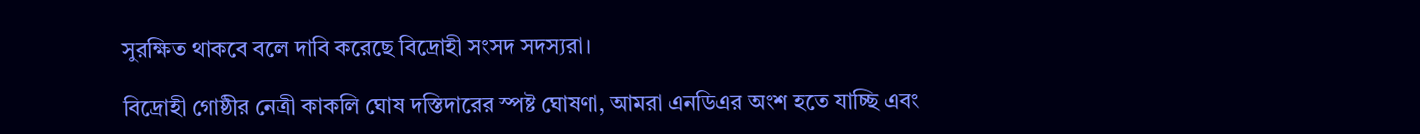সুরক্ষিত থাকবে বলে দাবি করেছে বিদ্রোহী সংসদ সদস্যরা।

বিদ্রোহী গোষ্ঠীর নেত্রী কাকলি ঘোষ দস্তিদারের স্পষ্ট ঘোষণা, আমরা এনডিএর অংশ হতে যাচ্ছি এবং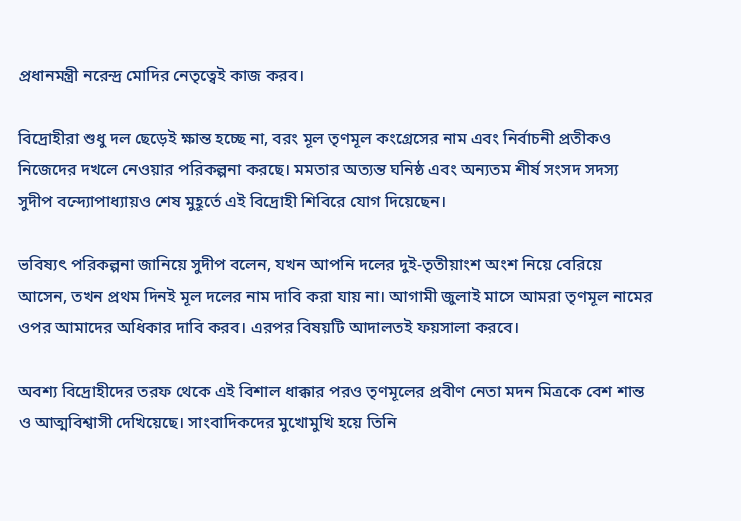প্রধানমন্ত্রী নরেন্দ্র মোদির নেতৃত্বেই কাজ করব।

বিদ্রোহীরা শুধু দল ছেড়েই ক্ষান্ত হচ্ছে না, বরং মূল তৃণমূল কংগ্রেসের নাম এবং নির্বাচনী প্রতীকও নিজেদের দখলে নেওয়ার পরিকল্পনা করছে। মমতার অত্যন্ত ঘনিষ্ঠ এবং অন্যতম শীর্ষ সংসদ সদস্য সুদীপ বন্দ্যোপাধ্যায়ও শেষ মুহূর্তে এই বিদ্রোহী শিবিরে যোগ দিয়েছেন।

ভবিষ্যৎ পরিকল্পনা জানিয়ে সুদীপ বলেন, যখন আপনি দলের দুই-তৃতীয়াংশ অংশ নিয়ে বেরিয়ে আসেন, তখন প্রথম দিনই মূল দলের নাম দাবি করা যায় না। আগামী জুলাই মাসে আমরা তৃণমূল নামের ওপর আমাদের অধিকার দাবি করব। এরপর বিষয়টি আদালতই ফয়সালা করবে।

অবশ্য বিদ্রোহীদের তরফ থেকে এই বিশাল ধাক্কার পরও তৃণমূলের প্রবীণ নেতা মদন মিত্রকে বেশ শান্ত ও আত্মবিশ্বাসী দেখিয়েছে। সাংবাদিকদের মুখোমুখি হয়ে তিনি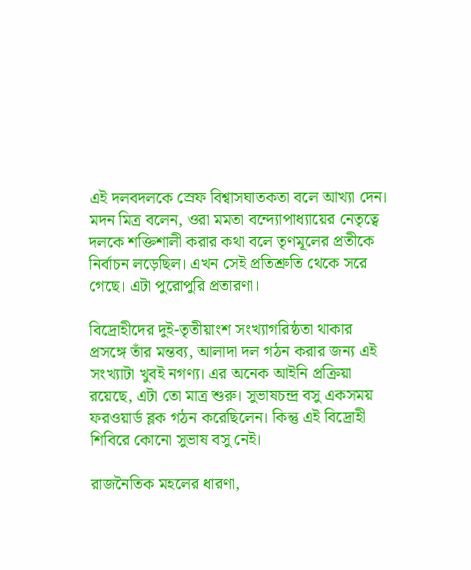এই দলবদলকে স্রেফ বিশ্বাসঘাতকতা বলে আখ্যা দেন। মদন মিত্র বলেন, ওরা মমতা বন্দ্যোপাধ্যায়ের নেতৃত্বে দলকে শক্তিশালী করার কথা বলে তৃণমূলের প্রতীকে নির্বাচন লড়েছিল। এখন সেই প্রতিশ্রুতি থেকে সরে গেছে। এটা পুরোপুরি প্রতারণা।

বিদ্রোহীদের দুই-তৃতীয়াংশ সংখ্যাগরিষ্ঠতা থাকার প্রসঙ্গে তাঁর মন্তব্য, আলাদা দল গঠন করার জন্য এই সংখ্যাটা খুবই নগণ্য। এর অনেক আইনি প্রক্রিয়া রয়েছে, এটা তো মাত্র শুরু। সুভাষচন্দ্র বসু একসময় ফরওয়ার্ড ব্লক গঠন করেছিলেন। কিন্তু এই বিদ্রোহী শিবিরে কোনো সুভাষ বসু নেই।

রাজনৈতিক মহলের ধারণা,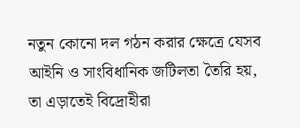নতুন কোনো দল গঠন করার ক্ষেত্রে যেসব আইনি ও সাংবিধানিক জটিলতা তৈরি হয়, তা এড়াতেই বিদ্রোহীরা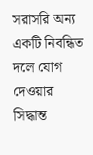সরাসরি অন্য একটি নিবন্ধিত দলে যোগ দেওয়ার সিদ্ধান্ত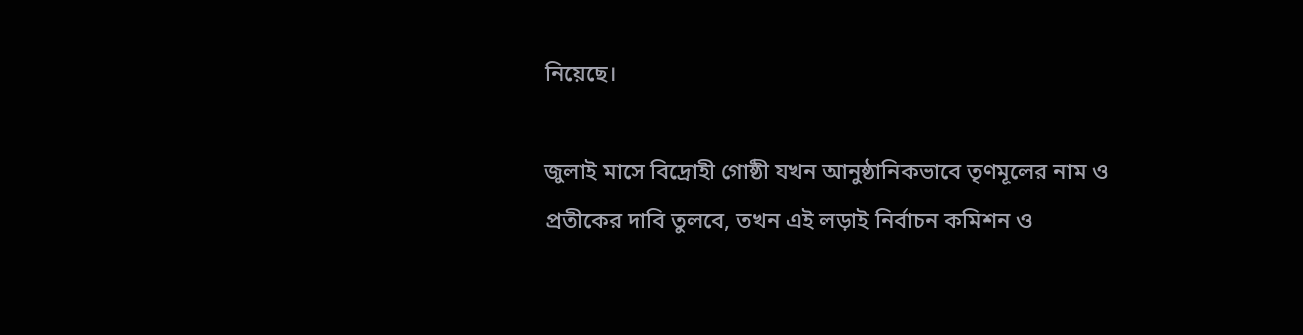নিয়েছে।

জুলাই মাসে বিদ্রোহী গোষ্ঠী যখন আনুষ্ঠানিকভাবে তৃণমূলের নাম ও প্রতীকের দাবি তুলবে, তখন এই লড়াই নির্বাচন কমিশন ও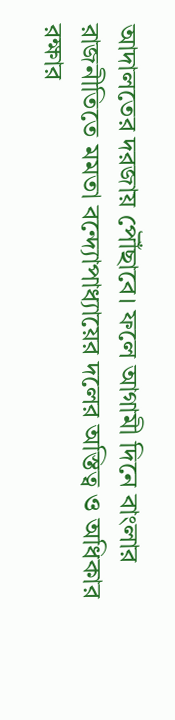আদালতের দরজায় পৌঁছাবে। ফলে আগামী দিনে বাংলার রাজনীতিতে মমতা বন্দ্যোপাধ্যায়ের দলের অস্তিত্ব ও অধিকার রক্ষার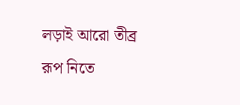লড়াই আরো তীব্র রূপ নিতে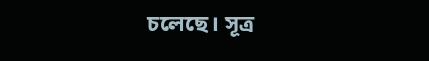চলেছে। সূত্র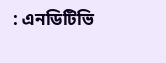: এনডিটিভি